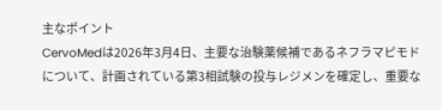主なポイント
CervoMedは2026年3月4日、主要な治験薬候補であるネフラマピモドについて、計画されている第3相試験の投与レジメンを確定し、重要な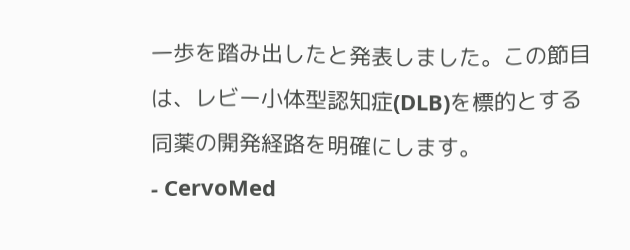一歩を踏み出したと発表しました。この節目は、レビー小体型認知症(DLB)を標的とする同薬の開発経路を明確にします。
- CervoMed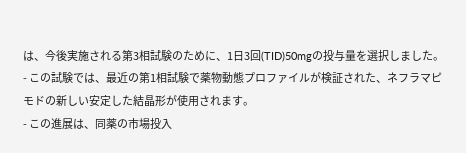は、今後実施される第3相試験のために、1日3回(TID)50mgの投与量を選択しました。
- この試験では、最近の第1相試験で薬物動態プロファイルが検証された、ネフラマピモドの新しい安定した結晶形が使用されます。
- この進展は、同薬の市場投入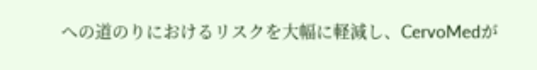への道のりにおけるリスクを大幅に軽減し、CervoMedが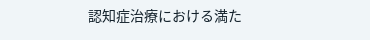認知症治療における満た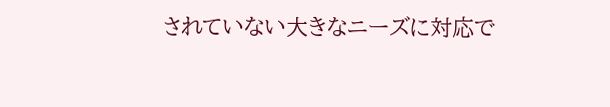されていない大きなニーズに対応で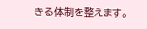きる体制を整えます。